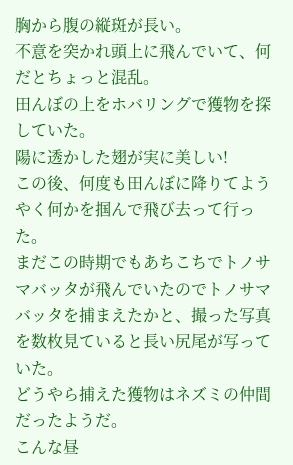胸から腹の縦斑が長い。
不意を突かれ頭上に飛んでいて、何だとちょっと混乱。
田んぼの上をホバリングで獲物を探していた。
陽に透かした翅が実に美しい!
この後、何度も田んぼに降りてようやく何かを掴んで飛び去って行った。
まだこの時期でもあちこちでトノサマバッタが飛んでいたのでトノサマバッタを捕まえたかと、撮った写真を数枚見ていると長い尻尾が写っていた。
どうやら捕えた獲物はネズミの仲間だったようだ。
こんな昼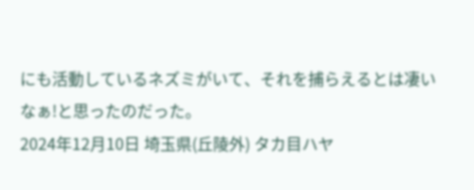にも活動しているネズミがいて、それを捕らえるとは凄いなぁ!と思ったのだった。
2024年12月10日 埼玉県(丘陵外) タカ目ハヤ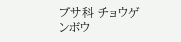ブサ科 チョウゲンボウ